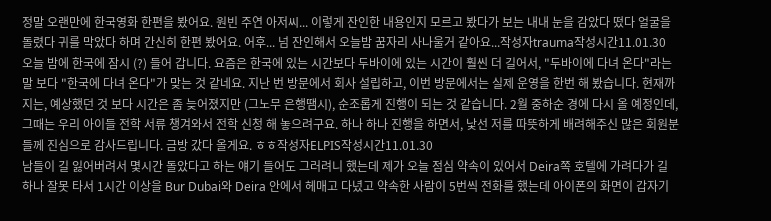정말 오랜만에 한국영화 한편을 봤어요. 원빈 주연 아저씨... 이렇게 잔인한 내용인지 모르고 봤다가 보는 내내 눈을 감았다 떴다 얼굴을 돌렸다 귀를 막았다 하며 간신히 한편 봤어요. 어후... 넘 잔인해서 오늘밤 꿈자리 사나울거 같아요...작성자trauma작성시간11.01.30
오늘 밤에 한국에 잠시 (?) 들어 갑니다. 요즘은 한국에 있는 시간보다 두바이에 있는 시간이 훨씬 더 길어서, "두바이에 다녀 온다"라는 말 보다 "한국에 다녀 온다"가 맞는 것 같네요. 지난 번 방문에서 회사 설립하고, 이번 방문에서는 실제 운영을 한번 해 봤습니다. 현재까지는, 예상했던 것 보다 시간은 좀 늦어졌지만 (그노무 은행땜시), 순조롭게 진행이 되는 것 같습니다. 2월 중하순 경에 다시 올 예정인데, 그때는 우리 아이들 전학 서류 챙겨와서 전학 신청 해 놓으려구요. 하나 하나 진행을 하면서, 낯선 저를 따뜻하게 배려해주신 많은 회원분들께 진심으로 감사드립니다. 금방 갔다 올게요. ㅎㅎ작성자ELPIS작성시간11.01.30
남들이 길 잃어버려서 몇시간 돌았다고 하는 얘기 들어도 그러려니 했는데 제가 오늘 점심 약속이 있어서 Deira쪽 호텔에 가려다가 길 하나 잘못 타서 1시간 이상을 Bur Dubai와 Deira 안에서 헤매고 다녔고 약속한 사람이 5번씩 전화를 했는데 아이폰의 화면이 갑자기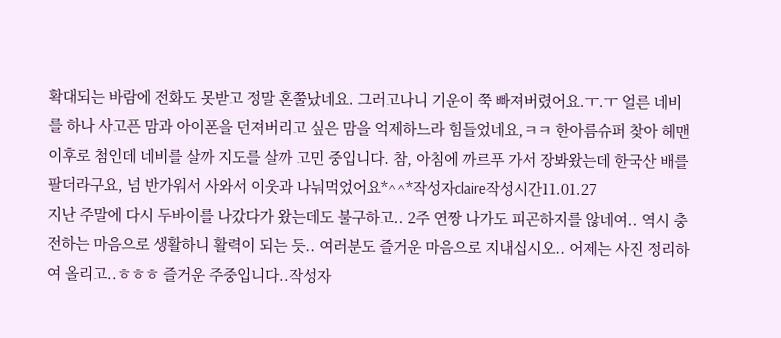확대되는 바람에 전화도 못받고 정말 혼쭐났네요. 그러고나니 기운이 쭉 빠져버렸어요.ㅜ.ㅜ 얼른 네비를 하나 사고픈 맘과 아이폰을 던져버리고 싶은 맘을 억제하느라 힘들었네요,ㅋㅋ 한아름슈퍼 찾아 헤맨 이후로 첨인데 네비를 살까 지도를 살까 고민 중입니다. 참, 아침에 까르푸 가서 장봐왔는데 한국산 배를 팔더라구요, 넘 반가워서 사와서 이웃과 나눠먹었어요*^^*작성자claire작성시간11.01.27
지난 주말에 다시 두바이를 나갔다가 왔는데도 불구하고.. 2주 연짱 나가도 피곤하지를 않네여.. 역시 충전하는 마음으로 생활하니 활력이 되는 듯.. 여러분도 즐거운 마음으로 지내십시오.. 어제는 사진 정리하여 올리고..ㅎㅎㅎ 즐거운 주중입니다..작성자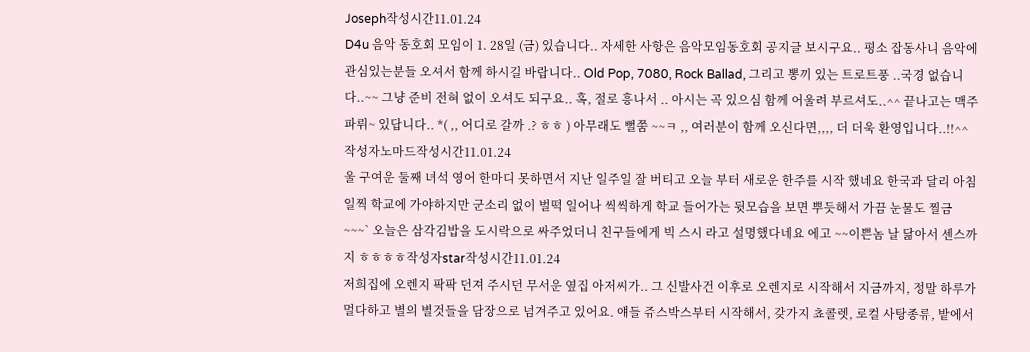Joseph작성시간11.01.24
D4u 음악 동호회 모임이 1. 28일 (금) 있습니다.. 자세한 사항은 음악모임동호회 공지글 보시구요.. 평소 잡동사니 음악에 관심있는분들 오셔서 함께 하시길 바랍니다.. Old Pop, 7080, Rock Ballad, 그리고 뽕끼 있는 트로트풍 ..국경 없습니다..~~ 그냥 준비 전혀 없이 오셔도 되구요.. 혹, 절로 흥나서 .. 아시는 곡 있으심 함께 어울려 부르셔도..^^ 끝나고는 맥주 파뤼~ 있답니다.. *( ,, 어디로 갈까 .? ㅎㅎ ) 아무래도 뻘쭘 ~~ㅋ ,, 여러분이 함께 오신다면,,,, 더 더욱 환영입니다..!!^^ 작성자노마드작성시간11.01.24
울 구여운 둘째 녀석 영어 한마디 못하면서 지난 일주일 잘 버티고 오늘 부터 새로운 한주를 시작 했네요 한국과 달리 아침 일찍 학교에 가야하지만 군소리 없이 벌떡 일어나 씩씩하게 학교 들어가는 뒷모습을 보면 뿌듯해서 가끔 눈물도 찔금 ~~~` 오늘은 삼각김밥을 도시락으로 싸주었더니 친구들에게 빅 스시 라고 설명했다네요 에고 ~~이쁜놈 날 닮아서 센스까지 ㅎㅎㅎㅎ작성자star작성시간11.01.24
저희집에 오렌지 팍팍 던져 주시던 무서운 옆집 아저씨가.. 그 신발사건 이후로 오렌지로 시작해서 지금까지, 정말 하루가 멀다하고 별의 별것들을 담장으로 넘겨주고 있어요. 얘들 쥬스박스부터 시작해서, 갖가지 쵸콜렛, 로컬 사탕종류, 밭에서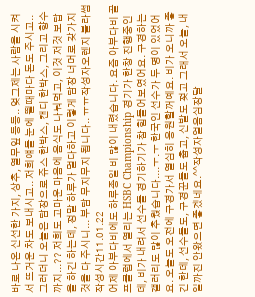바로 나온 신선한 가지, 상추, 열무잎 등등.. 엊그제는 사람을 시켜서 뜨거운 차도 보내시고.. 저희얘들 눈에 띌때마다 돈도 주시고.. 그러더니 오늘은 담장으로 쥬스 한박스, 캔디 한박스, 그리고 향수까지...?? 저희도 고마운 마음에 음식도 나눠먹고, 이것 저것 보답을 하긴 하는데, 정말 하루가 멀다하고 이렇게 담장 너머로 갖가지 것을 다 주시니... 부담 무지무지 됩니다.. ㅠㅠ작성자오렌지 블라썸작성시간11.01.22
어제 아부다비에도 하루종일 비 많이 내렸습니다. 요즘 아부다비 골프클럽에서 열리는 HSBC Championship 경기가 한창 진행중인데, 비가 내려서 선수들 경기하기가 참 힘들어보였어요. 구경하는 갤러리도 많이 추웠습니다....ㅜ.ㅜ 한국인 선수가 두 명이 있었어요. 오늘도 오전에 구경가서 열심히 응원할꺼예요. 비가 오니까 좋긴 한데, 선수들도, 구경꾼들도 춥고, 신발도 젖고 그래서 오늘, 내일까진 안왔으면 좋겠네요.^^작성자얼음심장달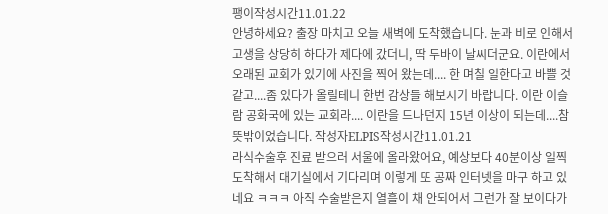팽이작성시간11.01.22
안녕하세요? 출장 마치고 오늘 새벽에 도착했습니다. 눈과 비로 인해서 고생을 상당히 하다가 제다에 갔더니, 딱 두바이 날씨더군요. 이란에서 오래된 교회가 있기에 사진을 찍어 왔는데.... 한 며칠 일한다고 바쁠 것 같고....좀 있다가 올릴테니 한번 감상들 해보시기 바랍니다. 이란 이슬람 공화국에 있는 교회라.... 이란을 드나던지 15년 이상이 되는데....참 뜻밖이었습니다. 작성자ELPIS작성시간11.01.21
라식수술후 진료 받으러 서울에 올라왔어요, 예상보다 40분이상 일찍 도착해서 대기실에서 기다리며 이렇게 또 공짜 인터넷을 마구 하고 있네요 ㅋㅋㅋ 아직 수술받은지 열흘이 채 안되어서 그런가 잘 보이다가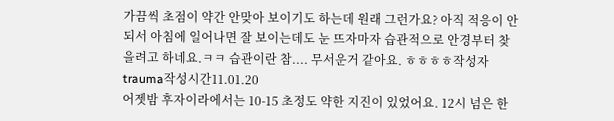가끔씩 초점이 약간 안맞아 보이기도 하는데 원래 그런가요? 아직 적응이 안되서 아침에 일어나면 잘 보이는데도 눈 뜨자마자 습관적으로 안경부터 찾을려고 하네요.ㅋㅋ 습관이란 참.... 무서운거 같아요. ㅎㅎㅎㅎ작성자trauma작성시간11.01.20
어젯밤 후자이라에서는 10-15 초정도 약한 지진이 있었어요. 12시 넘은 한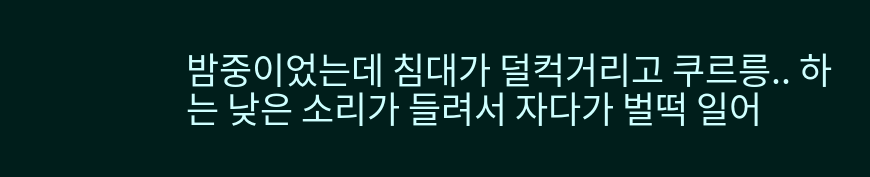밤중이었는데 침대가 덜컥거리고 쿠르릉.. 하는 낮은 소리가 들려서 자다가 벌떡 일어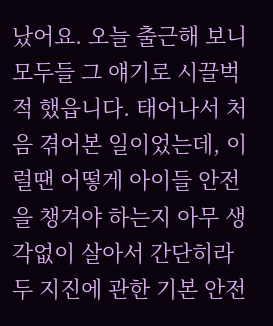났어요. 오늘 출근해 보니 모두들 그 얘기로 시끌벅적 했읍니다. 태어나서 처음 겪어본 일이었는데, 이럴땐 어떻게 아이들 안전을 챙겨야 하는지 아무 생각없이 살아서 간단히라두 지진에 관한 기본 안전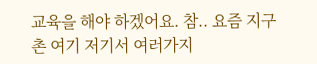교육을 해야 하겠어요. 참.. 요즘 지구촌 여기 저기서 여러가지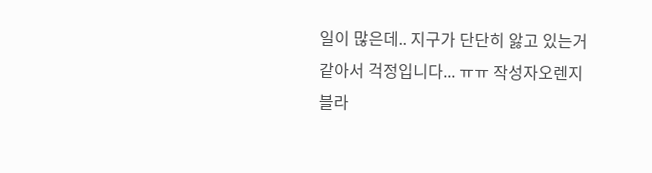일이 많은데.. 지구가 단단히 앓고 있는거 같아서 걱정입니다... ㅠㅠ 작성자오렌지 블라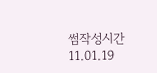썸작성시간11.01.19